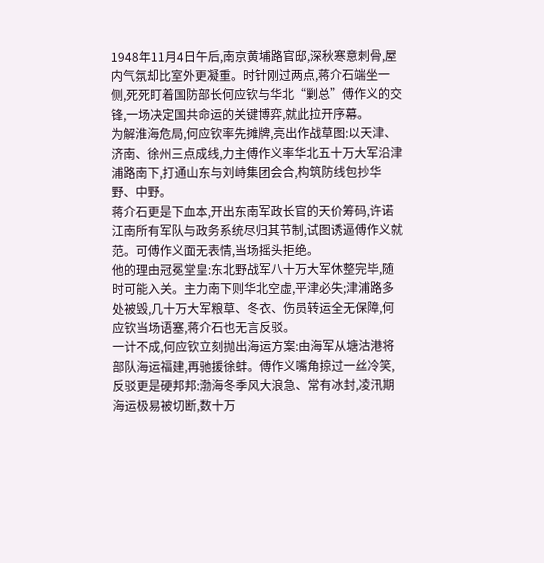1948年11月4日午后,南京黄埔路官邸,深秋寒意刺骨,屋内气氛却比室外更凝重。时针刚过两点,蒋介石端坐一侧,死死盯着国防部长何应钦与华北“剿总”傅作义的交锋,一场决定国共命运的关键博弈,就此拉开序幕。
为解淮海危局,何应钦率先摊牌,亮出作战草图:以天津、济南、徐州三点成线,力主傅作义率华北五十万大军沿津浦路南下,打通山东与刘峙集团会合,构筑防线包抄华野、中野。
蒋介石更是下血本,开出东南军政长官的天价筹码,许诺江南所有军队与政务系统尽归其节制,试图诱逼傅作义就范。可傅作义面无表情,当场摇头拒绝。
他的理由冠冕堂皇:东北野战军八十万大军休整完毕,随时可能入关。主力南下则华北空虚,平津必失;津浦路多处被毁,几十万大军粮草、冬衣、伤员转运全无保障,何应钦当场语塞,蒋介石也无言反驳。
一计不成,何应钦立刻抛出海运方案:由海军从塘沽港将部队海运福建,再驰援徐蚌。傅作义嘴角掠过一丝冷笑,反驳更是硬邦邦:渤海冬季风大浪急、常有冰封,凌汛期海运极易被切断,数十万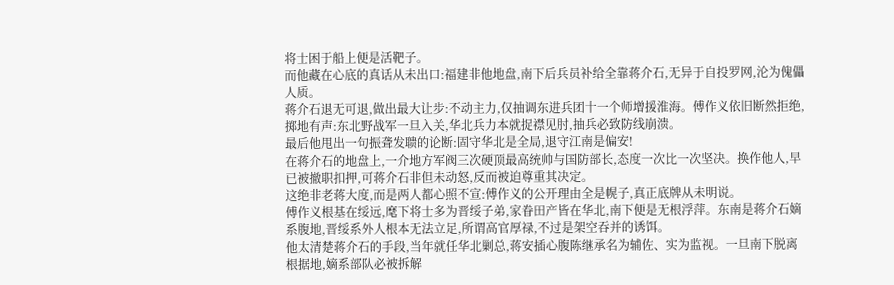将士困于船上便是活靶子。
而他藏在心底的真话从未出口:福建非他地盘,南下后兵员补给全靠蒋介石,无异于自投罗网,沦为傀儡人质。
蒋介石退无可退,做出最大让步:不动主力,仅抽调东进兵团十一个师增援淮海。傅作义依旧断然拒绝,掷地有声:东北野战军一旦入关,华北兵力本就捉襟见肘,抽兵必致防线崩溃。
最后他甩出一句振聋发聩的论断:固守华北是全局,退守江南是偏安!
在蒋介石的地盘上,一介地方军阀三次硬顶最高统帅与国防部长,态度一次比一次坚决。换作他人,早已被撤职扣押,可蒋介石非但未动怒,反而被迫尊重其决定。
这绝非老蒋大度,而是两人都心照不宣:傅作义的公开理由全是幌子,真正底牌从未明说。
傅作义根基在绥远,麾下将士多为晋绥子弟,家眷田产皆在华北,南下便是无根浮萍。东南是蒋介石嫡系腹地,晋绥系外人根本无法立足,所谓高官厚禄,不过是架空吞并的诱饵。
他太清楚蒋介石的手段,当年就任华北剿总,蒋安插心腹陈继承名为辅佐、实为监视。一旦南下脱离根据地,嫡系部队必被拆解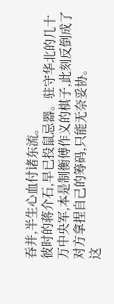吞并,半生心血付诸东流。
彼时的蒋介石,早已投鼠忌器。驻守华北的几十万中央军,本是制衡傅作义的棋子,此刻反倒成了对方拿捏自己的筹码,只能无奈妥协。
这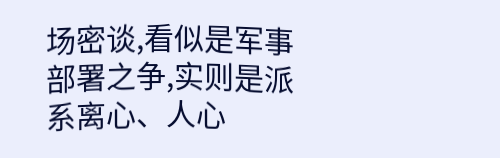场密谈,看似是军事部署之争,实则是派系离心、人心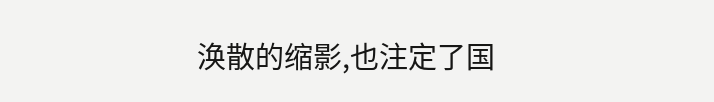涣散的缩影,也注定了国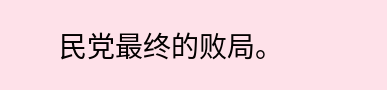民党最终的败局。